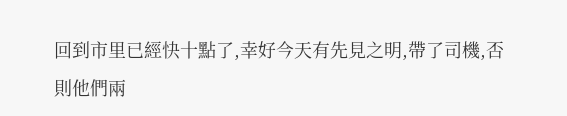回到市里已經快十點了,幸好今天有先見之明,帶了司機,否則他們兩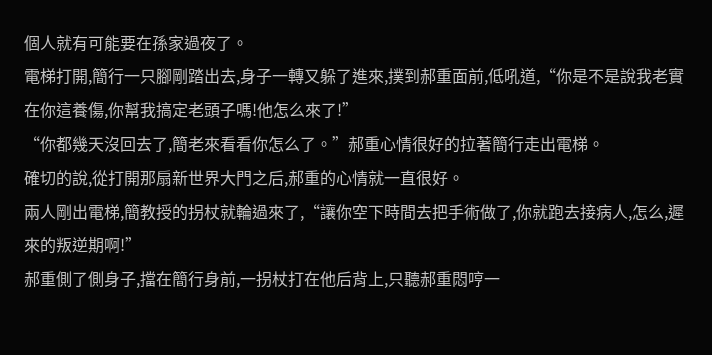個人就有可能要在孫家過夜了。
電梯打開,簡行一只腳剛踏出去,身子一轉又躲了進來,撲到郝重面前,低吼道,“你是不是說我老實在你這養傷,你幫我搞定老頭子嗎!他怎么來了!”
“你都幾天沒回去了,簡老來看看你怎么了。”郝重心情很好的拉著簡行走出電梯。
確切的說,從打開那扇新世界大門之后,郝重的心情就一直很好。
兩人剛出電梯,簡教授的拐杖就輪過來了,“讓你空下時間去把手術做了,你就跑去接病人,怎么,遲來的叛逆期啊!”
郝重側了側身子,擋在簡行身前,一拐杖打在他后背上,只聽郝重悶哼一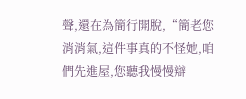聲,還在為簡行開脫,“簡老您消消氣,這件事真的不怪她,咱們先進屋,您聽我慢慢辯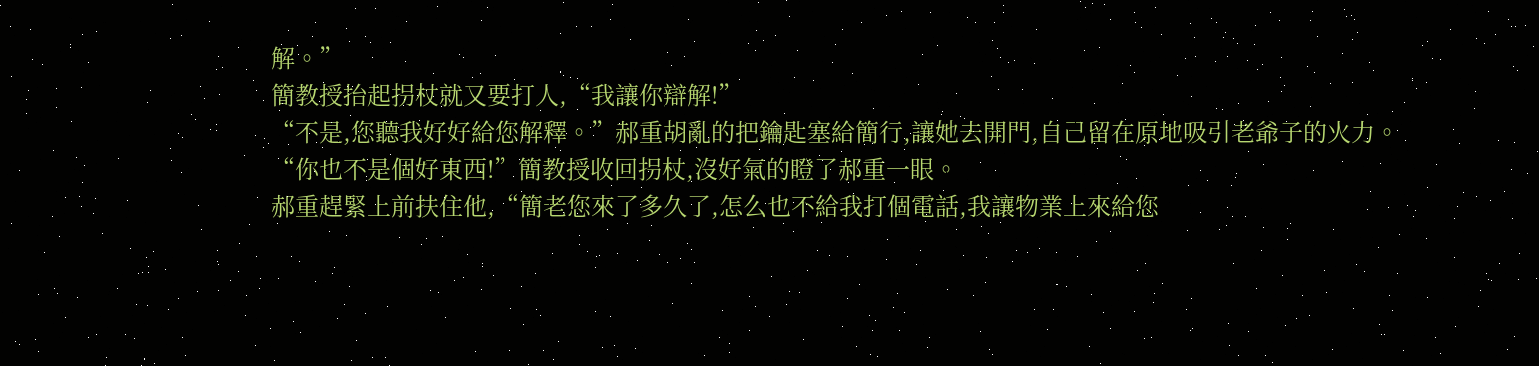解。”
簡教授抬起拐杖就又要打人,“我讓你辯解!”
“不是,您聽我好好給您解釋。”郝重胡亂的把鑰匙塞給簡行,讓她去開門,自己留在原地吸引老爺子的火力。
“你也不是個好東西!”簡教授收回拐杖,沒好氣的瞪了郝重一眼。
郝重趕緊上前扶住他,“簡老您來了多久了,怎么也不給我打個電話,我讓物業上來給您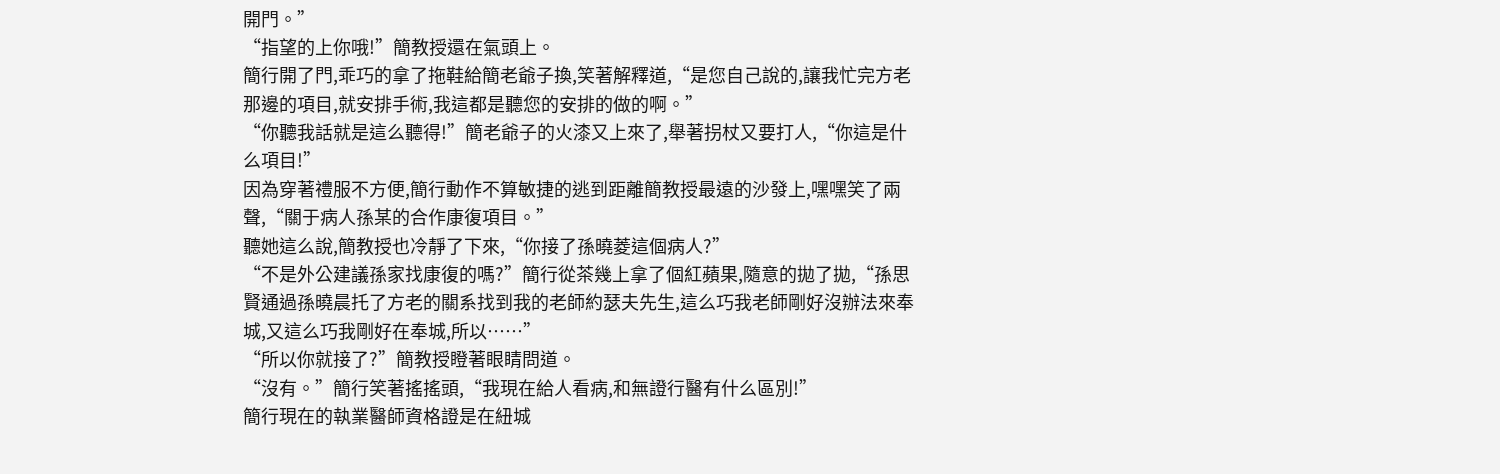開門。”
“指望的上你哦!”簡教授還在氣頭上。
簡行開了門,乖巧的拿了拖鞋給簡老爺子換,笑著解釋道,“是您自己說的,讓我忙完方老那邊的項目,就安排手術,我這都是聽您的安排的做的啊。”
“你聽我話就是這么聽得!”簡老爺子的火漆又上來了,舉著拐杖又要打人,“你這是什么項目!”
因為穿著禮服不方便,簡行動作不算敏捷的逃到距離簡教授最遠的沙發上,嘿嘿笑了兩聲,“關于病人孫某的合作康復項目。”
聽她這么說,簡教授也冷靜了下來,“你接了孫曉菱這個病人?”
“不是外公建議孫家找康復的嗎?”簡行從茶幾上拿了個紅蘋果,隨意的拋了拋,“孫思賢通過孫曉晨托了方老的關系找到我的老師約瑟夫先生,這么巧我老師剛好沒辦法來奉城,又這么巧我剛好在奉城,所以……”
“所以你就接了?”簡教授瞪著眼睛問道。
“沒有。”簡行笑著搖搖頭,“我現在給人看病,和無證行醫有什么區別!”
簡行現在的執業醫師資格證是在紐城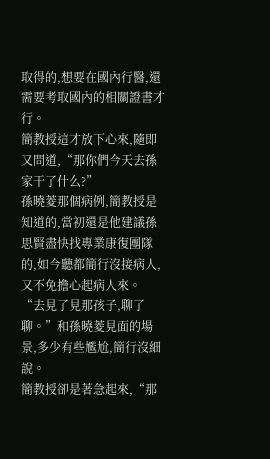取得的,想要在國內行醫,還需要考取國內的相關證書才行。
簡教授這才放下心來,隨即又問道,“那你們今天去孫家干了什么?”
孫曉菱那個病例,簡教授是知道的,當初還是他建議孫思賢盡快找專業康復團隊的,如今聽都簡行沒接病人,又不免擔心起病人來。
“去見了見那孩子,聊了聊。”和孫曉菱見面的場景,多少有些尷尬,簡行沒細說。
簡教授卻是著急起來,“那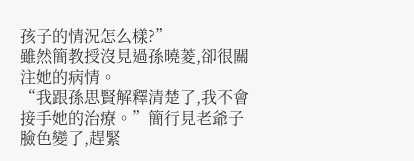孩子的情況怎么樣?”
雖然簡教授沒見過孫曉菱,卻很關注她的病情。
“我跟孫思賢解釋清楚了,我不會接手她的治療。”簡行見老爺子臉色變了,趕緊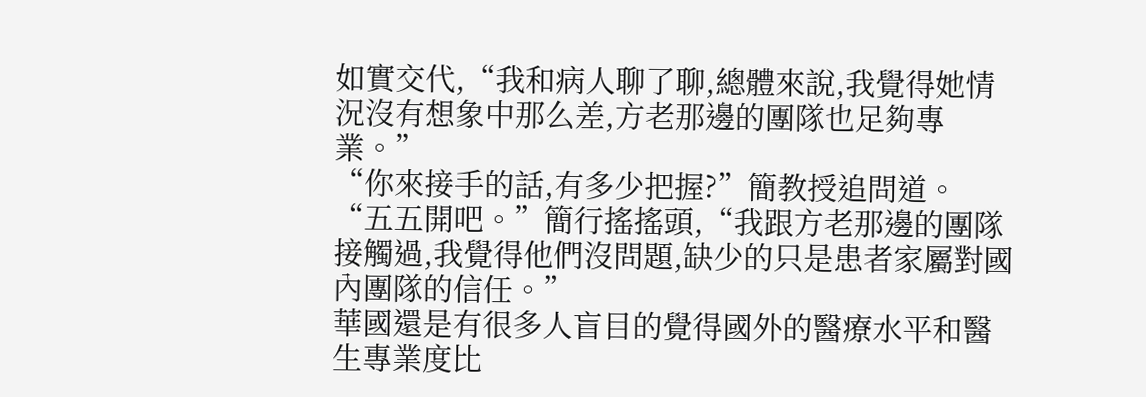如實交代,“我和病人聊了聊,總體來說,我覺得她情況沒有想象中那么差,方老那邊的團隊也足夠專業。”
“你來接手的話,有多少把握?”簡教授追問道。
“五五開吧。”簡行搖搖頭,“我跟方老那邊的團隊接觸過,我覺得他們沒問題,缺少的只是患者家屬對國內團隊的信任。”
華國還是有很多人盲目的覺得國外的醫療水平和醫生專業度比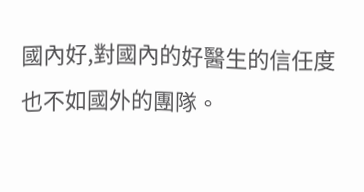國內好,對國內的好醫生的信任度也不如國外的團隊。